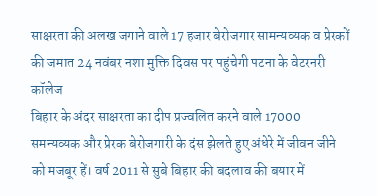साक्षरता की अलख जगाने वाले 17 हजार बेरोजगार सामन्यव्यक व प्रेरकों की जमात 24 नवंबर नशा मुक्ति दिवस पर पहुंचेगी पटना के वेटरनरी कॉलेज
बिहार के अंदर साक्षरता का दीप प्रज्वलित करने वाले 17000 समन्यव्यक और प्रेरक बेरोजगारी के दंस झेलते हुए अंधेरे में जीवन जीने को मजबूर हें। वर्ष 2011 से सुबे बिहार की बदलाव की बयार में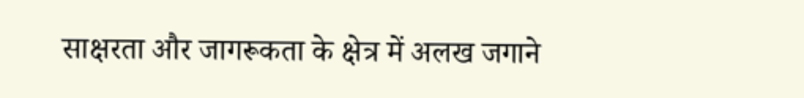साक्षरता और जागरूकता के क्षेत्र में अलख जगाने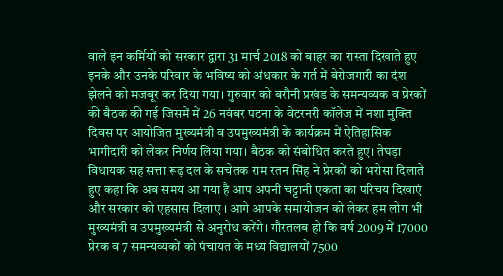वाले इन कर्मियों को सरकार द्वारा 31 मार्च 2018 को बाहर का रास्ता दिखाते हुए इनके और उनके परिवार के भविष्य को अंधकार के गर्त में बेरोजगारी का दंश झेलने को मजबूर कर दिया गया। गुरुवार को बरौनी प्रखंड के समन्यव्यक व प्रेरकों की बैठक की गई जिसमें में 26 नवंबर पटना के वेटरनरी कॉलेज में नशा मुक्ति दिवस पर आयोजित मुख्यमंत्री व उपमुख्यमंत्री के कार्यक्रम में ऐतिहासिक भागीदारी को लेकर निर्णय लिया गया। बैठक को संबोधित करते हुए। तेघड़ा विधायक सह सत्ता रूढ़ दल के सचेतक राम रतन सिंह ने प्रेरकों को भरोसा दिलाते हुए कहा कि अब समय आ गया है आप अपनी चट्टानी एकता का परिचय दिखाएं और सरकार को एहसास दिलाए । आगे आपके समायोजन को लेकर हम लोग भी मुख्यमंत्री व उपमुख्यमंत्री से अनुरोध करेंगे। गौरतलब हो कि वर्ष 2009 में 17000 प्रेरक व 7 समन्यव्यकों को पंचायत के मध्य विद्यालयों 7500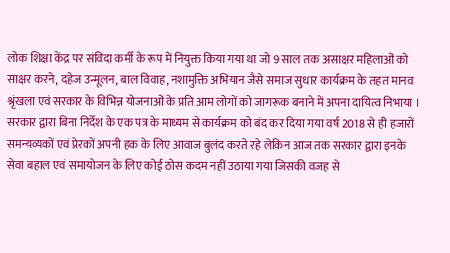लोक शिक्षा केंद्र पर संविदा कर्मी के रूप में नियुक्त किया गया था जो 9 साल तक असाक्षर महिलाओं को साक्षर करने, दहेज उन्मूलन, बाल विवाह, नशामुक्ति अभियान जैसे समाज सुधार कार्यक्रम के तहत मानव श्रृंखला एवं सरकार के विभिन्न योजनाओं के प्रति आम लोगों को जागरूक बनाने में अपना दायित्व निभाया ।
सरकार द्वारा बिना निर्देश के एक पत्र के माध्यम से कार्यक्रम को बंद कर दिया गया वर्ष 2018 से ही हजारों समन्यव्यकों एवं प्रेरकों अपनी हक के लिए आवाज बुलंद करते रहे लेकिन आज तक सरकार द्वारा इनके सेवा बहाल एवं समायोजन के लिए कोई ठोस कदम नहीं उठाया गया जिसकी वजह से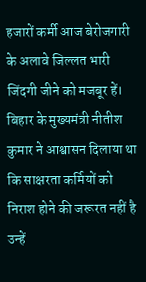हजारों कर्मी आज बेरोजगारी के अलावे जिल्लत भारी जिंदगी जीने को मजबूर हें। बिहार के मुख्यमंत्री नीतीश कुमार ने आश्वासन दिलाया था कि साक्षरता कर्मियों को निराश होने की जरूरत नहीं है उन्हें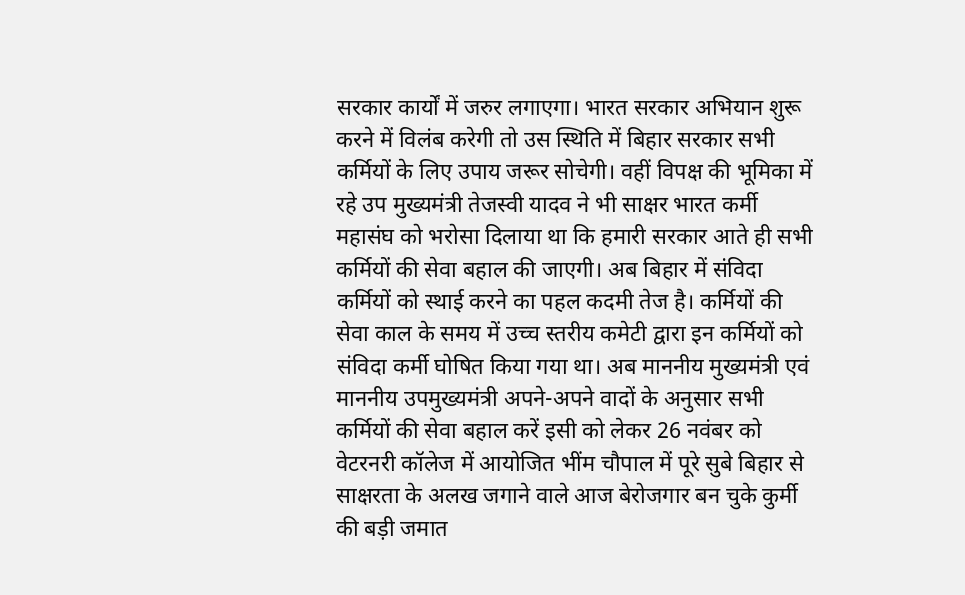सरकार कार्यों में जरुर लगाएगा। भारत सरकार अभियान शुरू करने में विलंब करेगी तो उस स्थिति में बिहार सरकार सभी कर्मियों के लिए उपाय जरूर सोचेगी। वहीं विपक्ष की भूमिका में रहे उप मुख्यमंत्री तेजस्वी यादव ने भी साक्षर भारत कर्मी महासंघ को भरोसा दिलाया था कि हमारी सरकार आते ही सभी कर्मियों की सेवा बहाल की जाएगी। अब बिहार में संविदा कर्मियों को स्थाई करने का पहल कदमी तेज है। कर्मियों की सेवा काल के समय में उच्च स्तरीय कमेटी द्वारा इन कर्मियों को संविदा कर्मी घोषित किया गया था। अब माननीय मुख्यमंत्री एवं माननीय उपमुख्यमंत्री अपने-अपने वादों के अनुसार सभी कर्मियों की सेवा बहाल करें इसी को लेकर 26 नवंबर को वेटरनरी कॉलेज में आयोजित भींम चौपाल में पूरे सुबे बिहार से साक्षरता के अलख जगाने वाले आज बेरोजगार बन चुके कुर्मी की बड़ी जमात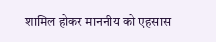शामिल होकर माननीय को एहसास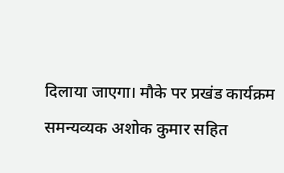दिलाया जाएगा। मौके पर प्रखंड कार्यक्रम समन्यव्यक अशोक कुमार सहित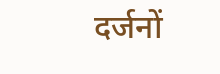दर्जनों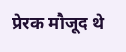प्रेरक मौजूद थे